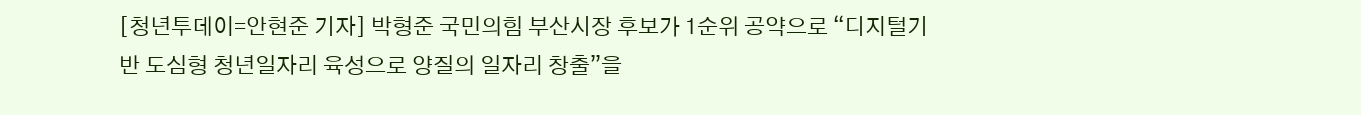[청년투데이=안현준 기자] 박형준 국민의힘 부산시장 후보가 1순위 공약으로 “디지털기반 도심형 청년일자리 육성으로 양질의 일자리 창출”을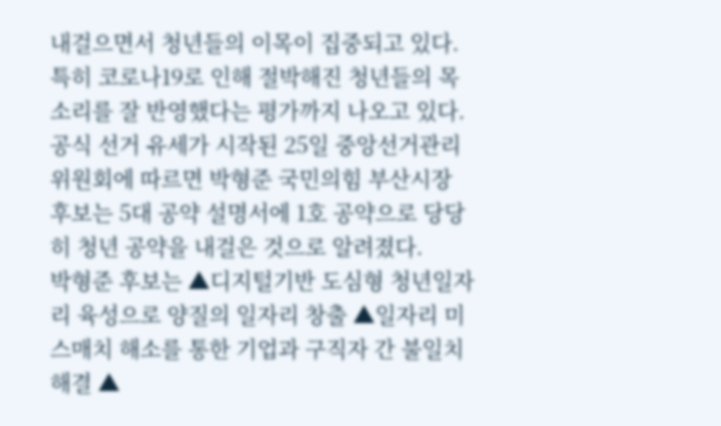내걸으면서 청년들의 이목이 집중되고 있다.
특히 코로나19로 인해 절박해진 청년들의 목소리를 잘 반영했다는 평가까지 나오고 있다.
공식 선거 유세가 시작된 25일 중앙선거관리위원회에 따르면 박형준 국민의힘 부산시장 후보는 5대 공약 설명서에 1호 공약으로 당당히 청년 공약을 내걸은 것으로 알려졌다.
박형준 후보는 ▲디지털기반 도심형 청년일자리 육성으로 양질의 일자리 창출 ▲일자리 미스매치 해소를 통한 기업과 구직자 간 불일치 해결 ▲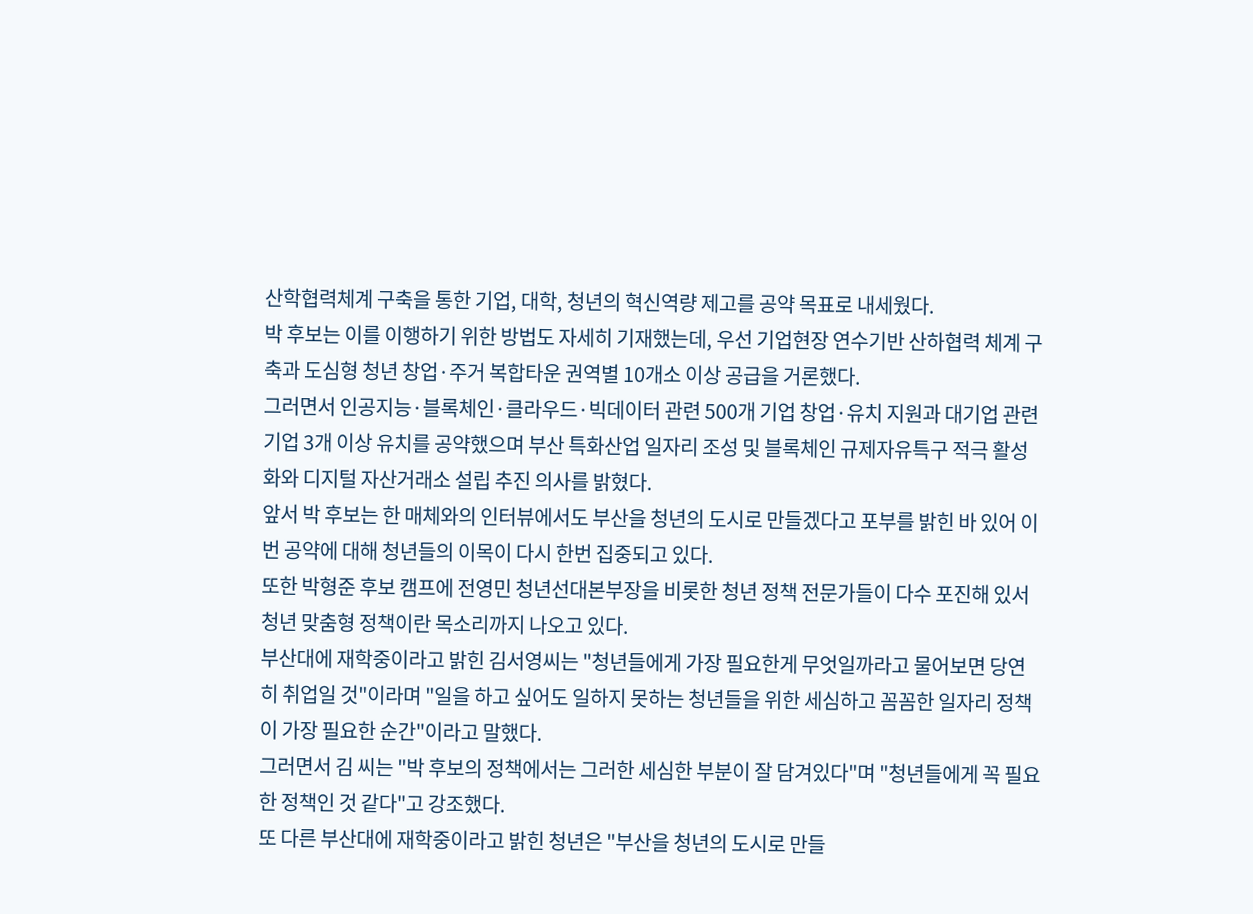산학협력체계 구축을 통한 기업, 대학, 청년의 혁신역량 제고를 공약 목표로 내세웠다.
박 후보는 이를 이행하기 위한 방법도 자세히 기재했는데, 우선 기업현장 연수기반 산하협력 체계 구축과 도심형 청년 창업·주거 복합타운 권역별 10개소 이상 공급을 거론했다.
그러면서 인공지능·블록체인·클라우드·빅데이터 관련 500개 기업 창업·유치 지원과 대기업 관련 기업 3개 이상 유치를 공약했으며 부산 특화산업 일자리 조성 및 블록체인 규제자유특구 적극 활성화와 디지털 자산거래소 설립 추진 의사를 밝혔다.
앞서 박 후보는 한 매체와의 인터뷰에서도 부산을 청년의 도시로 만들겠다고 포부를 밝힌 바 있어 이번 공약에 대해 청년들의 이목이 다시 한번 집중되고 있다.
또한 박형준 후보 캠프에 전영민 청년선대본부장을 비롯한 청년 정책 전문가들이 다수 포진해 있서 청년 맞춤형 정책이란 목소리까지 나오고 있다.
부산대에 재학중이라고 밝힌 김서영씨는 "청년들에게 가장 필요한게 무엇일까라고 물어보면 당연히 취업일 것"이라며 "일을 하고 싶어도 일하지 못하는 청년들을 위한 세심하고 꼼꼼한 일자리 정책이 가장 필요한 순간"이라고 말했다.
그러면서 김 씨는 "박 후보의 정책에서는 그러한 세심한 부분이 잘 담겨있다"며 "청년들에게 꼭 필요한 정책인 것 같다"고 강조했다.
또 다른 부산대에 재학중이라고 밝힌 청년은 "부산을 청년의 도시로 만들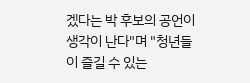겠다는 박 후보의 공언이 생각이 난다"며 "청년들이 즐길 수 있는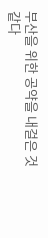부산을 위한 공약을 내걸은 것 같다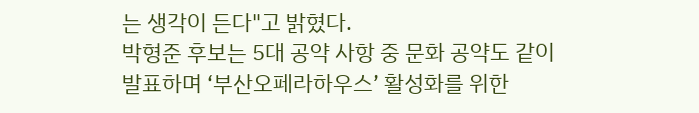는 생각이 든다"고 밝혔다.
박형준 후보는 5대 공약 사항 중 문화 공약도 같이 발표하며 ‘부산오페라하우스’ 활성화를 위한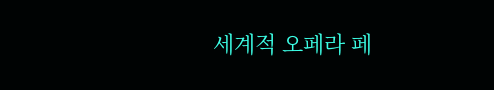세계적 오페라 페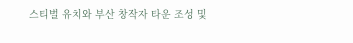스티벌 유치와 부산 창작자 타운 조성 및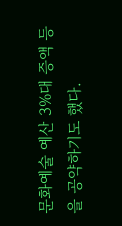문화예술 예산 3%대 증액 등을 공약하기도 했다.